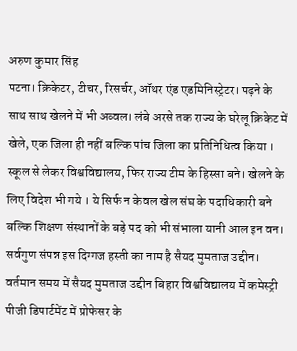अरुण कुमार सिंह
पटना। क्रिकेटर, टीचर, रिसर्चर, ऑथर एंड एडमिनिस्ट्रेटर। पढ़ने के साथ साथ खेलने में भी अव्वल। लंबे अरसे तक राज्य के घरेलू क्रिकेट में खेले, एक जिला ही नहीं बल्कि पांच जिला का प्रतिनिधित्व किया । स्कूल से लेकर विश्वविद्यालय, फिर राज्य टीम के हिस्सा बने। खेलने के लिए विदेश भी गये । ये सिर्फ न केवल खेल संघ के पदाधिकारी बने बल्कि शिक्षण संस्थानों के बड़े पद को भी संभाला यानी आल इन वन। सर्वगुण संपन्न इस दिग्गज हस्ती का नाम है सैयद मुमताज उद्दीन। वर्तमान समय में सैयद मुमताज उद्दीन बिहार विश्वविद्यालय में कमेस्ट्री पीजी डिपार्टमेंट में प्रोफेसर के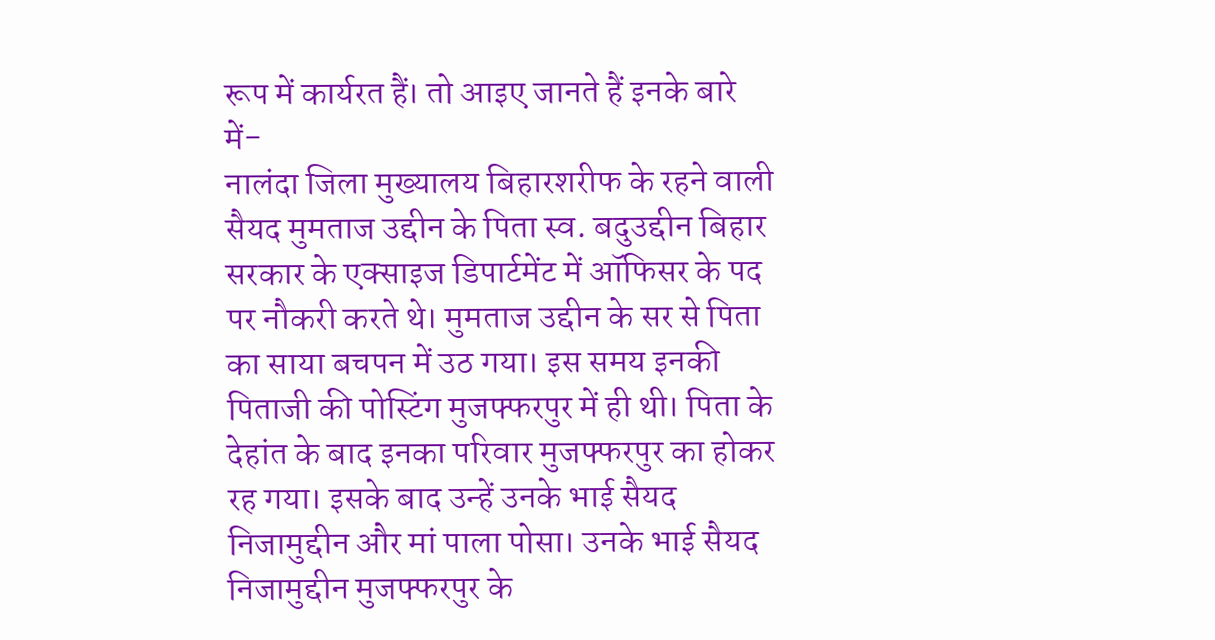रूप में कार्यरत हैं। तो आइए जानते हैं इनके बारे में-
नालंदा जिला मुख्यालय बिहारशरीफ के रहने वाली सैयद मुमताज उद्दीन के पिता स्व. बदुउद्दीन बिहार सरकार के एक्साइज डिपार्टमेंट में ऑफिसर के पद पर नौकरी करते थे। मुमताज उद्दीन के सर से पिता का साया बचपन में उठ गया। इस समय इनकी पिताजी की पोस्टिंग मुजफ्फरपुर में ही थी। पिता के देहांत के बाद इनका परिवार मुजफ्फरपुर का होकर रह गया। इसके बाद उन्हें उनके भाई सैयद निजामुद्दीन और मां पाला पोसा। उनके भाई सैयद निजामुद्दीन मुजफ्फरपुर के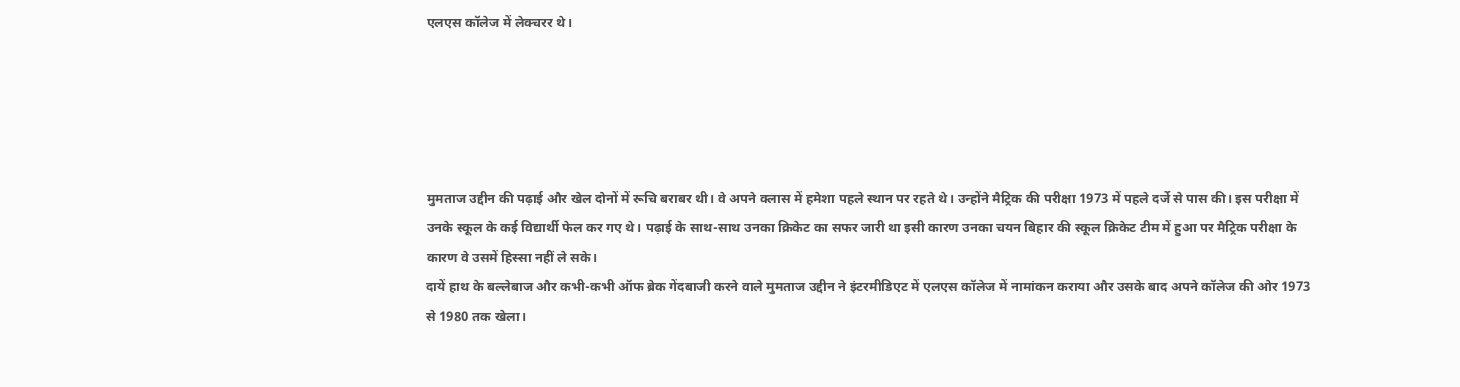एलएस कॉलेज में लेक्चरर थे।





मुमताज उद्दीन की पढ़ाई और खेल दोनों में रूचि बराबर थी। वे अपने क्लास में हमेशा पहले स्थान पर रहते थे। उन्होंने मैट्रिक की परीक्षा 1973 में पहले दर्जे से पास की। इस परीक्षा में उनके स्कूल के कई विद्यार्थी फेल कर गए थे। पढ़ाई के साथ-साथ उनका क्रिकेट का सफर जारी था इसी कारण उनका चयन बिहार की स्कूल क्रिकेट टीम में हुआ पर मैट्रिक परीक्षा के कारण वे उसमें हिस्सा नहीं ले सके।
दायें हाथ के बल्लेबाज और कभी-कभी ऑफ ब्रेक गेंदबाजी करने वाले मुमताज उद्दीन ने इंटरमीडिएट में एलएस कॉलेज में नामांकन कराया और उसके बाद अपने कॉलेज की ओर 1973 से 1980 तक खेला।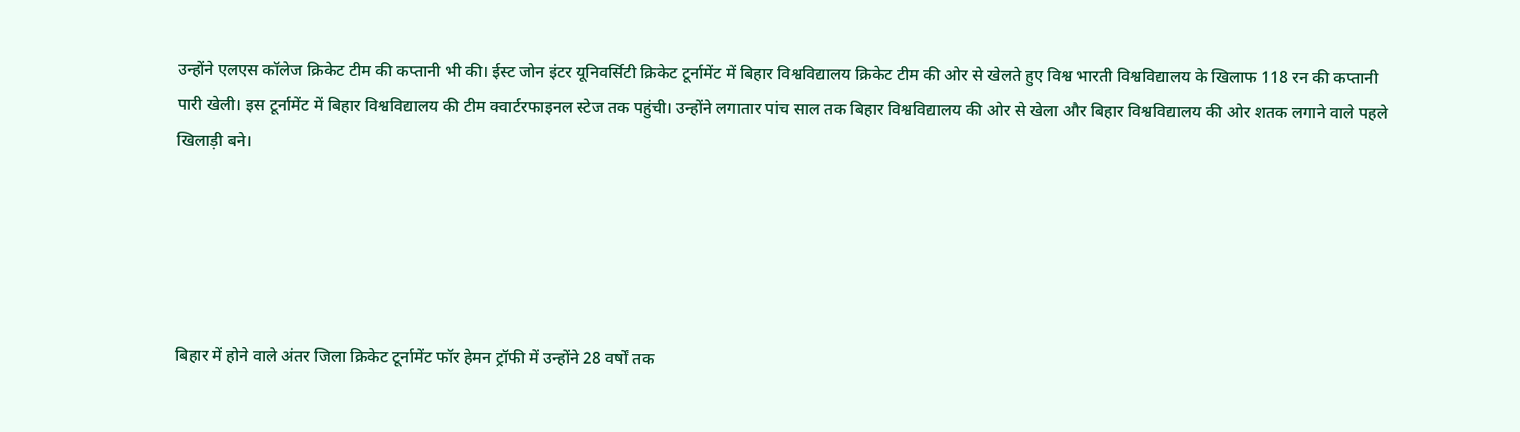उन्होंने एलएस कॉलेज क्रिकेट टीम की कप्तानी भी की। ईस्ट जोन इंटर यूनिवर्सिटी क्रिकेट टूर्नामेंट में बिहार विश्वविद्यालय क्रिकेट टीम की ओर से खेलते हुए विश्व भारती विश्वविद्यालय के खिलाफ 118 रन की कप्तानी पारी खेली। इस टूर्नामेंट में बिहार विश्वविद्यालय की टीम क्वार्टरफाइनल स्टेज तक पहुंची। उन्होंने लगातार पांच साल तक बिहार विश्वविद्यालय की ओर से खेला और बिहार विश्वविद्यालय की ओर शतक लगाने वाले पहले खिलाड़ी बने।





बिहार में होने वाले अंतर जिला क्रिकेट टूर्नामेंट फॉर हेमन ट्रॉफी में उन्होंने 28 वर्षों तक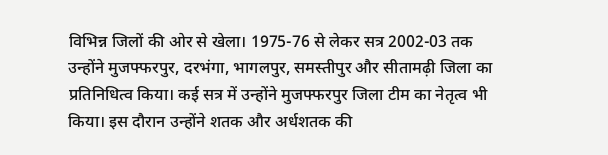विभिन्न जिलों की ओर से खेला। 1975-76 से लेकर सत्र 2002-03 तक उन्होंने मुजफ्फरपुर, दरभंगा, भागलपुर, समस्तीपुर और सीतामढ़ी जिला का प्रतिनिधित्व किया। कई सत्र में उन्होंने मुजफ्फरपुर जिला टीम का नेतृत्व भी किया। इस दौरान उन्होंने शतक और अर्धशतक की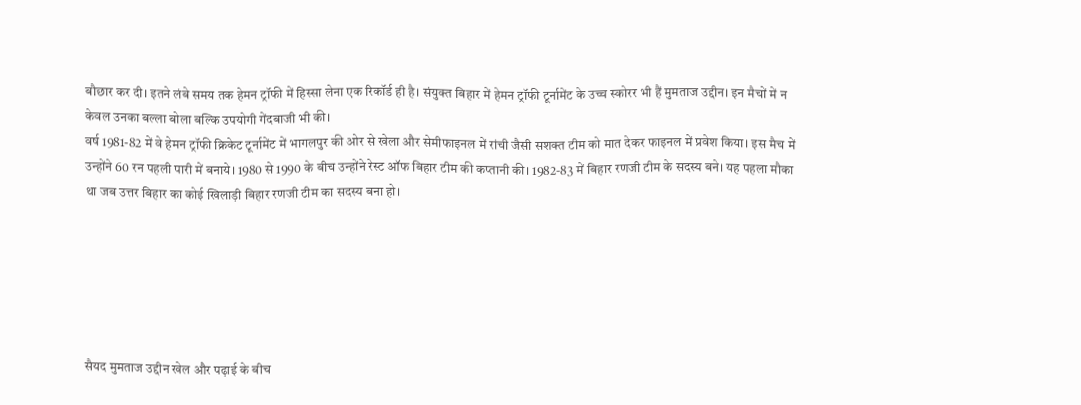बौछार कर दी। इतने लंबे समय तक हेमन ट्रॉफी में हिस्सा लेना एक रिकॉर्ड ही है। संयुक्त बिहार में हेमन ट्रॉफी टूर्नामेंट के उच्च स्कोरर भी हैं मुमताज उद्दीन। इन मैचों में न केवल उनका बल्ला बोला बल्कि उपयोगी गेंदबाजी भी की।
वर्ष 1981-82 में वे हेमन ट्रॉफी क्रिकेट टूर्नामेंट में भागलपुर की ओर से खेला और सेमीफाइनल में रांची जैसी सशक्त टीम को मात देकर फाइनल में प्रवेश किया। इस मैच में उन्होंने 60 रन पहली पारी में बनाये। 1980 से 1990 के बीच उन्होंने रेस्ट ऑफ बिहार टीम की कप्तानी की। 1982-83 में बिहार रणजी टीम के सदस्य बने। यह पहला मौका था जब उत्तर बिहार का कोई खिलाड़ी बिहार रणजी टीम का सदस्य बना हो।






सैयद मुमताज उद्दीन खेल और पढ़ाई के बीच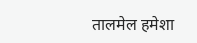तालमेल हमेशा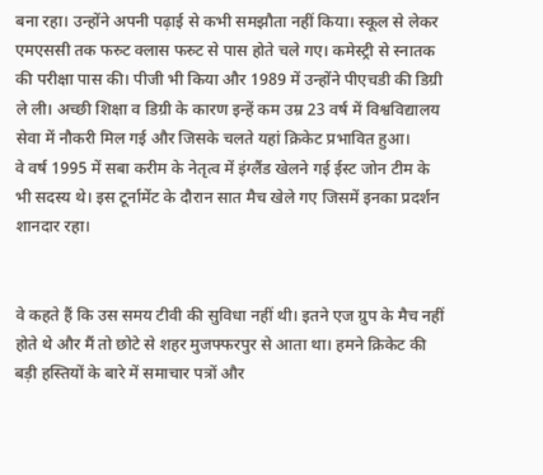बना रहा। उन्होंने अपनी पढ़ाई से कभी समझौता नहीं किया। स्कूल से लेकर एमएससी तक फस्र्ट क्लास फस्र्ट से पास होते चले गए। कमेस्ट्री से स्नातक की परीक्षा पास की। पीजी भी किया और 1989 में उन्होंने पीएचडी की डिग्री ले ली। अच्छी शिक्षा व डिग्री के कारण इन्हें कम उम्र 23 वर्ष में विश्वविद्यालय सेवा में नौकरी मिल गई और जिसके चलते यहां क्रिकेट प्रभावित हुआ।
वे वर्ष 1995 में सबा करीम के नेतृत्व में इंग्लैंड खेलने गई ईस्ट जोन टीम के भी सदस्य थे। इस टूर्नामेंट के दौरान सात मैच खेले गए जिसमें इनका प्रदर्शन शानदार रहा।


वे कहते हैं कि उस समय टीवी की सुविधा नहीं थी। इतने एज ग्रुप के मैच नहीं होते थे और मैं तो छोटे से शहर मुजफ्फरपुर से आता था। हमने क्रिकेट की बड़ी हस्तियों के बारे में समाचार पत्रों और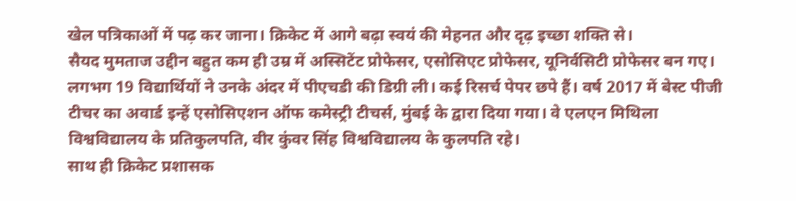खेल पत्रिकाओं में पढ़ कर जाना। क्रिकेट में आगे बढ़ा स्वयं की मेहनत और दृढ़ इच्छा शक्ति से।
सैयद मुमताज उद्दीन बहुत कम ही उम्र में अस्सिटेंट प्रोफेसर, एसोसिएट प्रोफेसर, यूनिर्वसिटी प्रोफेसर बन गए। लगभग 19 विद्यार्थियों ने उनके अंदर में पीएचडी की डिग्री ली। कई रिसर्च पेपर छपे हैं। वर्ष 2017 में बेस्ट पीजी टीचर का अवार्ड इन्हें एसोसिएशन ऑफ कमेस्ट्री टीचर्स, मुंबई के द्वारा दिया गया। वे एलएन मिथिला विश्वविद्यालय के प्रतिकुलपति, वीर कुंवर सिंह विश्वविद्यालय के कुलपति रहे।
साथ ही क्रिकेट प्रशासक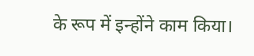के रूप में इन्होंने काम किया।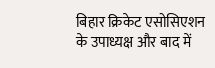बिहार क्रिकेट एसोसिएशन के उपाध्यक्ष और बाद में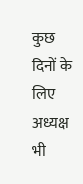कुछ दिनों के लिए अध्यक्ष भी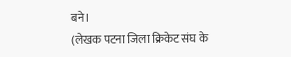बने।
(लेखक पटना जिला क्रिकेट संघ के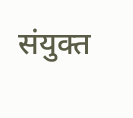संयुक्त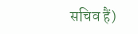सचिव हैं)